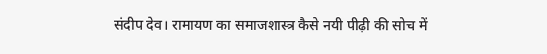संदीप देव। रामायण का समाजशास्त्र कैसे नयी पीढ़ी की सोच में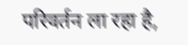परिवर्तन ला रहा है,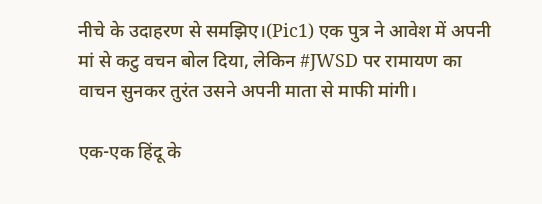नीचे के उदाहरण से समझिए।(Pic1) एक पुत्र ने आवेश में अपनी मां से कटु वचन बोल दिया, लेकिन #JWSD पर रामायण का वाचन सुनकर तुरंत उसने अपनी माता से माफी मांगी।

एक-एक हिंदू के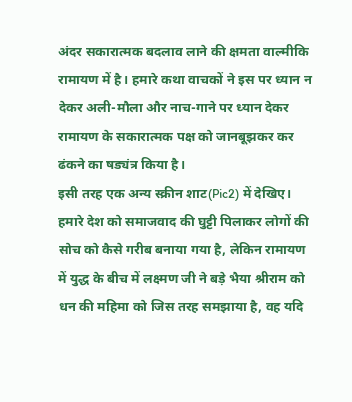अंदर सकारात्मक बदलाव लाने की क्षमता वाल्मीकि रामायण में है। हमारे कथा वाचकों ने इस पर ध्यान न देकर अली-मौला और नाच-गाने पर ध्यान देकर रामायण के सकारात्मक पक्ष को जानबूझकर कर ढंकने का षड्यंत्र किया है।
इसी तरह एक अन्य स्क्रीन शाट(Pic2) में देखिए। हमारे देश को समाजवाद की घुट्टी पिलाकर लोगों की सोच को कैसे गरीब बनाया गया है, लेकिन रामायण में युद्ध के बीच में लक्ष्मण जी ने बड़े भैया श्रीराम को धन की महिमा को जिस तरह समझाया है, वह यदि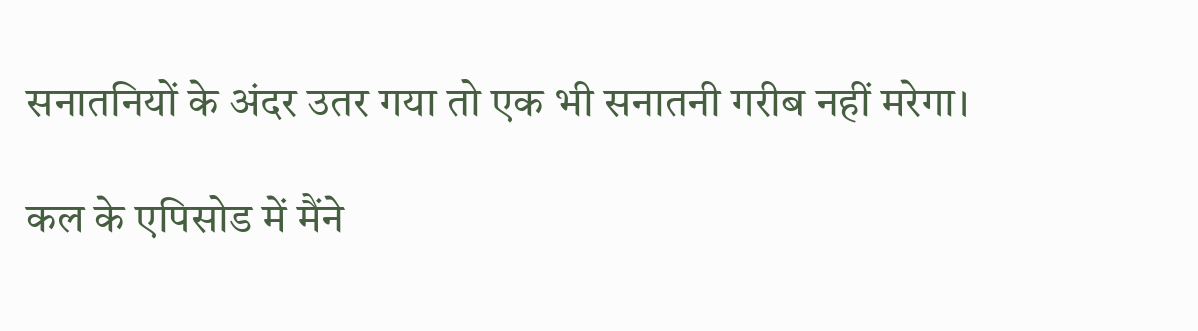सनातनियों के अंदर उतर गया तो एक भी सनातनी गरीब नहीं मरेगा।

कल के एपिसोड में मैंने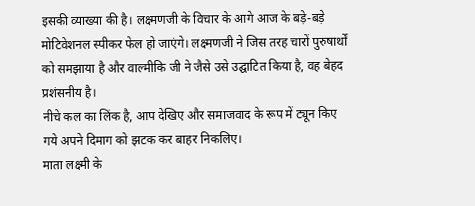इसकी व्याख्या की है। लक्ष्मणजी के विचार के आगे आज के बड़े-बड़े मोटिवेशनल स्पीकर फेल हो जाएंगे। लक्ष्मणजी ने जिस तरह चारों पुरुषार्थों को समझाया है और वाल्मीकि जी ने जैसे उसे उद्घाटित किया है, वह बेहद प्रशंसनीय है।
नीचे कल का लिंक है, आप देखिए और समाजवाद के रूप में ट्यून किए गये अपने दिमाग को झटक कर बाहर निकलिए।
माता लक्ष्मी के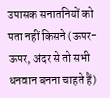उपासक सनातनियों को पता नहीं किसने (ऊपर-ऊपर, अंदर से तो सभी धनवान बनना चाहते हैं)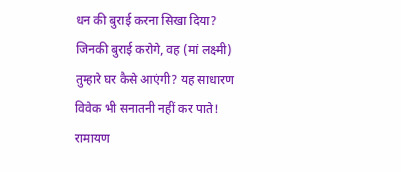धन की बुराई करना सिखा दिया? जिनकी बुराई करोगे, वह (मां लक्ष्मी) तुम्हारे घर कैसे आएंगी? यह साधारण विवेक भी सनातनी नहीं कर पाते! रामायण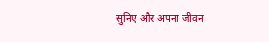सुनिए और अपना जीवन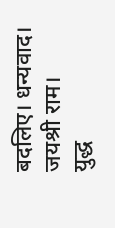बदलिए। धन्यवाद। जयश्री राम।
युद्ध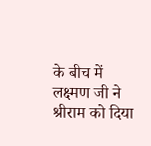के बीच में लक्ष्मण जी ने श्रीराम को दिया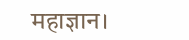महाज्ञान।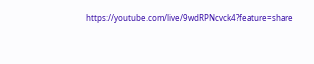https://youtube.com/live/9wdRPNcvck4?feature=share